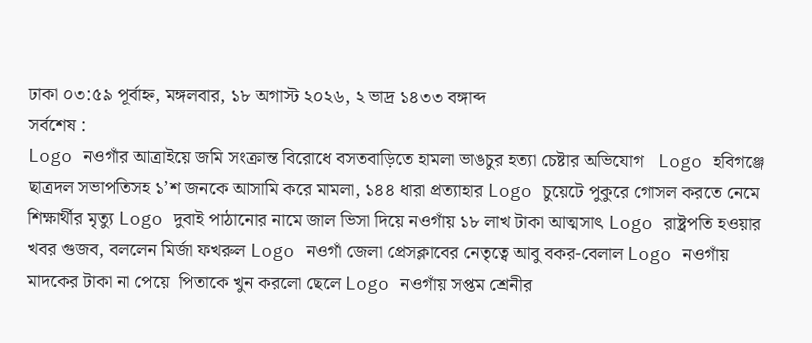ঢাকা ০৩:৫৯ পূর্বাহ্ন, মঙ্গলবার, ১৮ অগাস্ট ২০২৬, ২ ভাদ্র ১৪৩৩ বঙ্গাব্দ
সর্বশেষ :
Logo নওগাঁর আত্রাইয়ে জমি সংক্রান্ত বিরোধে বসতবাড়িতে হামলা ভাঙচুর হত্যা চেষ্টার অভিযোগ   Logo হবিগঞ্জে ছাত্রদল সভাপতিসহ ১’শ জনকে আসামি করে মামলা, ১৪৪ ধারা প্রত্যাহার Logo চুয়েটে পুকুরে গোসল করতে নেমে শিক্ষার্থীর মৃত্যু Logo দুবাই পাঠানোর নামে জাল ভিসা দিয়ে নওগাঁয় ১৮ লাখ টাকা আত্মসাৎ Logo রাষ্ট্রপতি হওয়ার খবর গুজব, বললেন মির্জা ফখরুল Logo নওগাঁ জেলা প্রেসক্লাবের নেতৃত্বে আবু বকর-বেলাল Logo নওগাঁয় মাদকের টাকা না পেয়ে  পিতাকে খুন করলো ছেলে Logo নওগাঁয় সপ্তম শ্রেনীর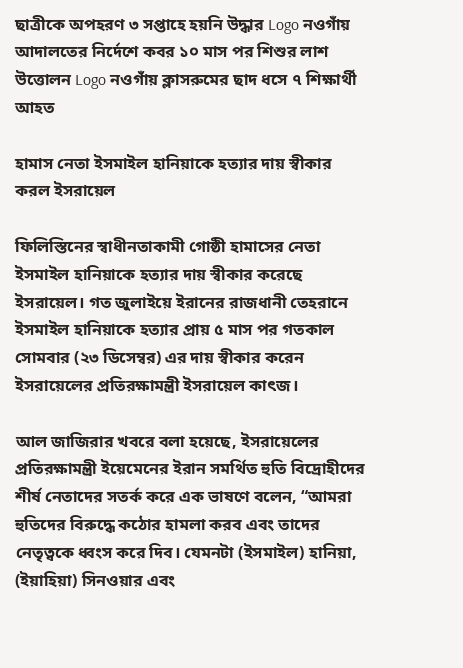ছাত্রীকে অপহরণ ৩ সপ্তাহে হয়নি উদ্ধার Logo নওগাঁয় আদালতের নির্দেশে কবর ১০ মাস পর শিশুর লাশ উত্তোলন Logo নওগাঁয় ক্লাসরুমের ছাদ ধসে ৭ শিক্ষার্থী আহত

হামাস নেতা ইসমাইল হানিয়াকে হত্যার দায় স্বীকার করল ইসরায়েল

ফিলিস্তিনের স্বাধীনতাকামী গোষ্ঠী হামাসের নেতা ইসমাইল হানিয়াকে হত্যার দায় স্বীকার করেছে ইসরায়েল। গত জুলাইয়ে ইরানের রাজধানী তেহরানে ইসমাইল হানিয়াকে হত্যার প্রায় ৫ মাস পর গতকাল সোমবার (২৩ ডিসেম্বর) এর দায় স্বীকার করেন ইসরায়েলের প্রতিরক্ষামন্ত্রী ইসরায়েল কাৎজ।

আল জাজিরার খবরে বলা হয়েছে, ইসরায়েলের প্রতিরক্ষামন্ত্রী ইয়েমেনের ইরান সমর্থিত হুতি বিদ্রোহীদের শীর্ষ নেতাদের সতর্ক করে এক ভাষণে বলেন, “আমরা হুতিদের বিরুদ্ধে কঠোর হামলা করব এবং তাদের নেতৃত্বকে ধ্বংস করে দিব। যেমনটা (ইসমাইল) হানিয়া, (ইয়াহিয়া) সিনওয়ার এবং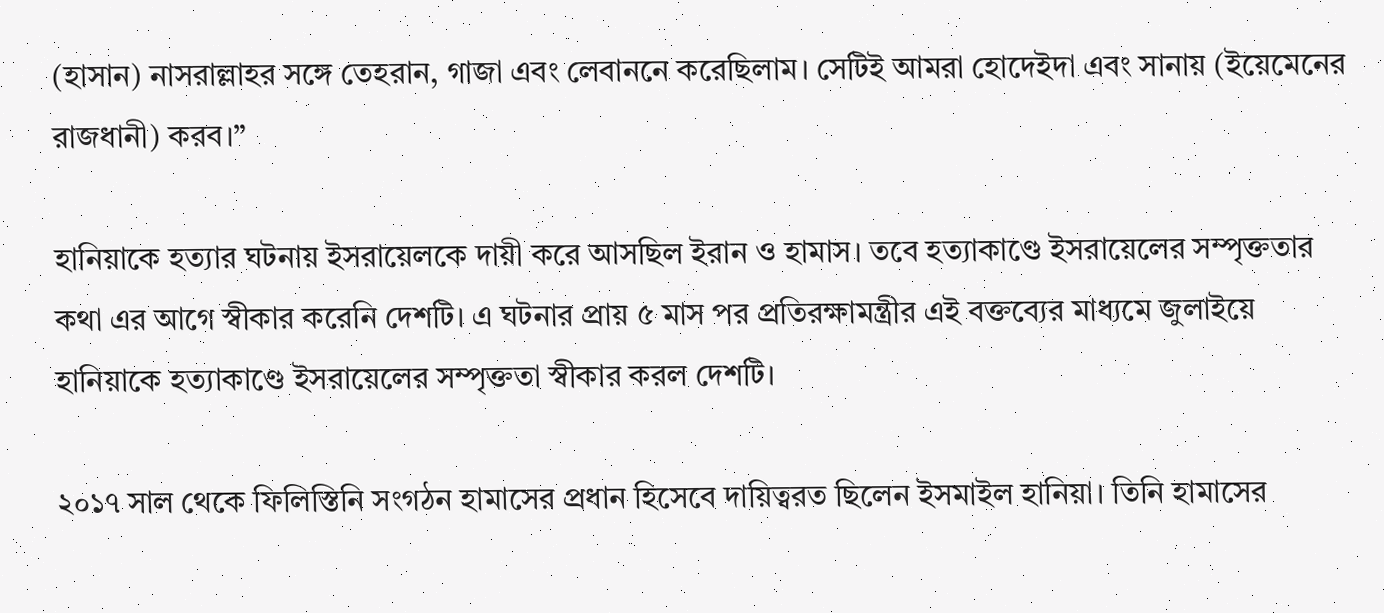(হাসান) নাসরাল্লাহর সঙ্গে তেহরান, গাজা এবং লেবাননে করেছিলাম। সেটিই আমরা হোদেইদা এবং সানায় (ইয়েমেনের রাজধানী) করব।”

হানিয়াকে হত্যার ঘটনায় ইসরায়েলকে দায়ী করে আসছিল ইরান ও হামাস। তবে হত্যাকাণ্ডে ইসরায়েলের সম্পৃক্ততার কথা এর আগে স্বীকার করেনি দেশটি। এ ঘটনার প্রায় ৫ মাস পর প্রতিরক্ষামন্ত্রীর এই বক্তব্যের মাধ্যমে জুলাইয়ে হানিয়াকে হত্যাকাণ্ডে ইসরায়েলের সম্পৃক্ততা স্বীকার করল দেশটি।

২০১৭ সাল থেকে ফিলিস্তিনি সংগঠন হামাসের প্রধান হিসেবে দায়িত্বরত ছিলেন ইসমাইল হানিয়া। তিনি হামাসের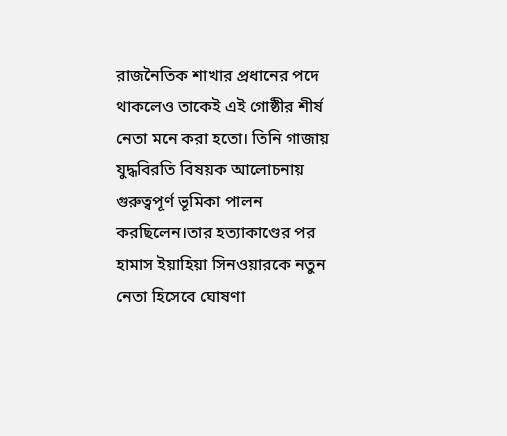রাজনৈতিক শাখার প্রধানের পদে থাকলেও তাকেই এই গোষ্ঠীর শীর্ষ নেতা মনে করা হতো। তিনি গাজায় যুদ্ধবিরতি বিষয়ক আলোচনায় গুরুত্বপূর্ণ ভূমিকা পালন করছিলেন।তার হত্যাকাণ্ডের পর হামাস ইয়াহিয়া সিনওয়ারকে নতুন নেতা হিসেবে ঘোষণা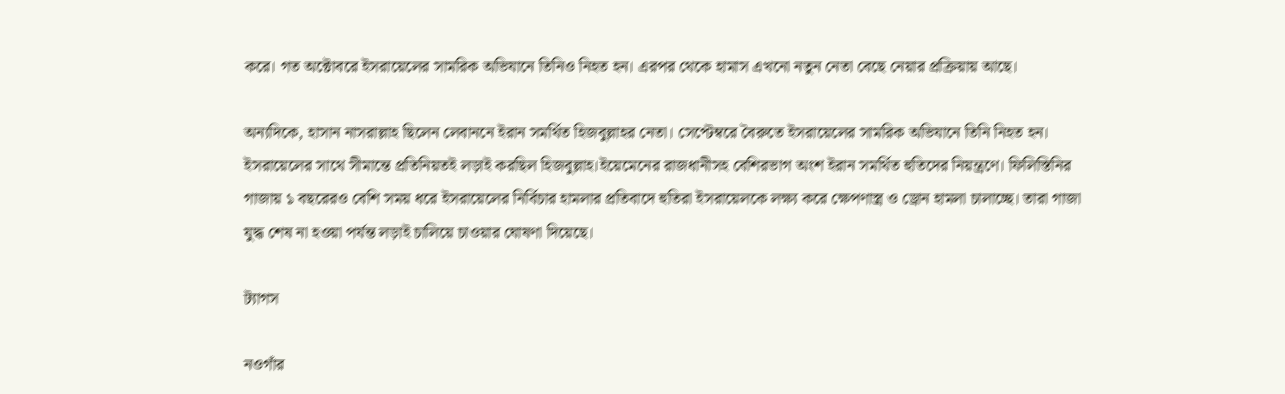করে। গত অক্টোবরে ইসরায়েলের সামরিক অভিযানে তিনিও নিহত হন। এরপর থেকে হামাস এখনো নতুন নেতা বেছে নেয়ার প্রক্রিয়ায় আছে।

অন্যদিকে, হাসান নাসরাল্লাহ ছিলেন লেবাননে ইরান সমর্থিত হিজবুল্লাহর নেতা। সেপ্টেম্বরে বৈরুতে ইসরায়েলের সামরিক অভিযানে তিনি নিহত হন। ইসরায়েলের সাথে সীমান্তে প্রতিনিয়তই লড়াই করছিল হিজবুল্লাহ।ইয়েমেনের রাজধানীসহ বেশিরভাগ অংশ ইরান সমর্থিত হুতিদের নিয়ন্ত্রণে। ফিলিস্তিনির গাজায় ১ বছরেরও বেশি সময় ধরে ইসরায়েলের নির্বিচার হামলার প্রতিবাদে হুতিরা ইসরায়েলকে লক্ষ্য করে ক্ষেপণাস্ত্র ও ড্রোন হামলা চালাচ্ছে। তারা গাজা যুদ্ধ শেষ না হওয়া পর্যন্ত লড়াই চালিয়ে চাওয়ার ঘোষণা দিয়েছে।

ট্যাগস

নওগাঁর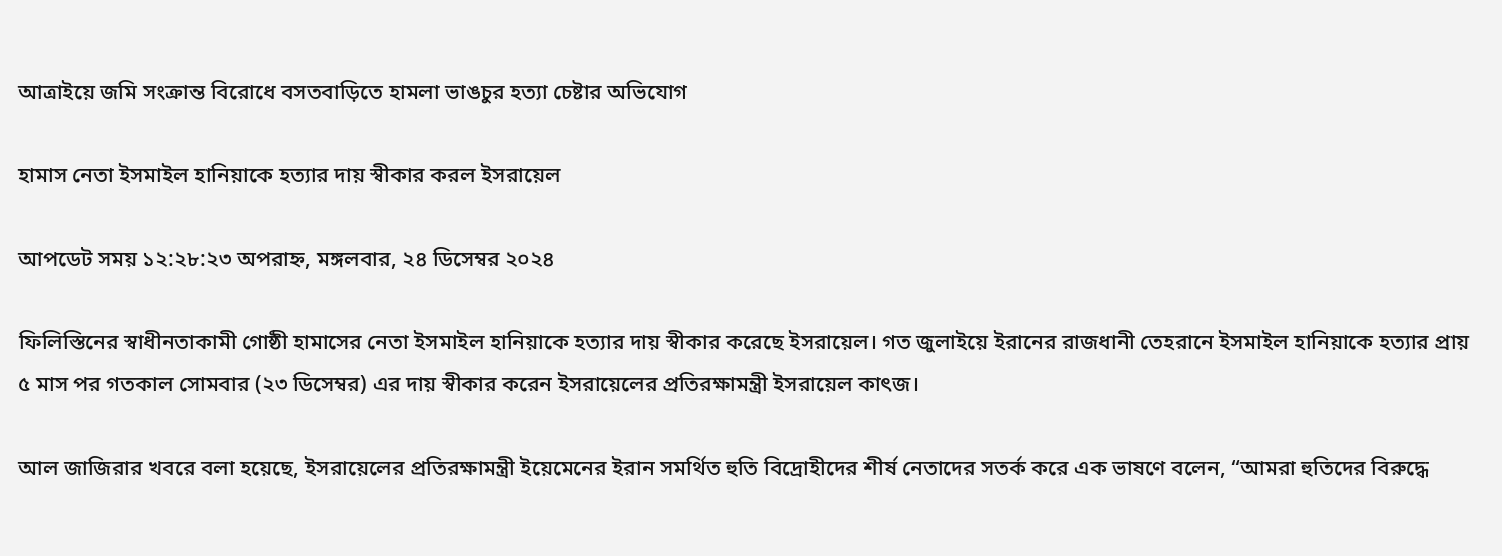আত্রাইয়ে জমি সংক্রান্ত বিরোধে বসতবাড়িতে হামলা ভাঙচুর হত্যা চেষ্টার অভিযোগ

হামাস নেতা ইসমাইল হানিয়াকে হত্যার দায় স্বীকার করল ইসরায়েল

আপডেট সময় ১২:২৮:২৩ অপরাহ্ন, মঙ্গলবার, ২৪ ডিসেম্বর ২০২৪

ফিলিস্তিনের স্বাধীনতাকামী গোষ্ঠী হামাসের নেতা ইসমাইল হানিয়াকে হত্যার দায় স্বীকার করেছে ইসরায়েল। গত জুলাইয়ে ইরানের রাজধানী তেহরানে ইসমাইল হানিয়াকে হত্যার প্রায় ৫ মাস পর গতকাল সোমবার (২৩ ডিসেম্বর) এর দায় স্বীকার করেন ইসরায়েলের প্রতিরক্ষামন্ত্রী ইসরায়েল কাৎজ।

আল জাজিরার খবরে বলা হয়েছে, ইসরায়েলের প্রতিরক্ষামন্ত্রী ইয়েমেনের ইরান সমর্থিত হুতি বিদ্রোহীদের শীর্ষ নেতাদের সতর্ক করে এক ভাষণে বলেন, “আমরা হুতিদের বিরুদ্ধে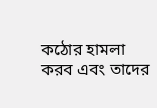কঠোর হামলা করব এবং তাদের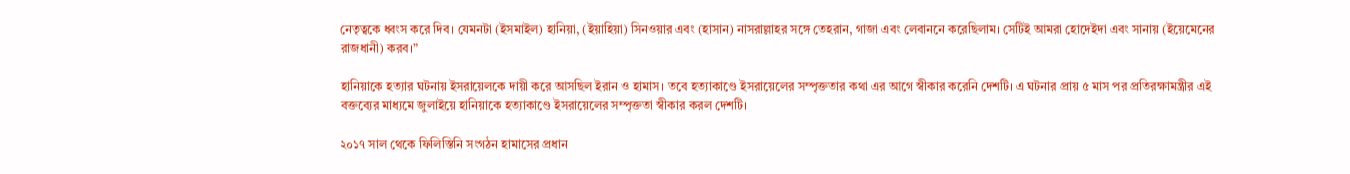নেতৃত্বকে ধ্বংস করে দিব। যেমনটা (ইসমাইল) হানিয়া, (ইয়াহিয়া) সিনওয়ার এবং (হাসান) নাসরাল্লাহর সঙ্গে তেহরান, গাজা এবং লেবাননে করেছিলাম। সেটিই আমরা হোদেইদা এবং সানায় (ইয়েমেনের রাজধানী) করব।”

হানিয়াকে হত্যার ঘটনায় ইসরায়েলকে দায়ী করে আসছিল ইরান ও হামাস। তবে হত্যাকাণ্ডে ইসরায়েলের সম্পৃক্ততার কথা এর আগে স্বীকার করেনি দেশটি। এ ঘটনার প্রায় ৫ মাস পর প্রতিরক্ষামন্ত্রীর এই বক্তব্যের মাধ্যমে জুলাইয়ে হানিয়াকে হত্যাকাণ্ডে ইসরায়েলের সম্পৃক্ততা স্বীকার করল দেশটি।

২০১৭ সাল থেকে ফিলিস্তিনি সংগঠন হামাসের প্রধান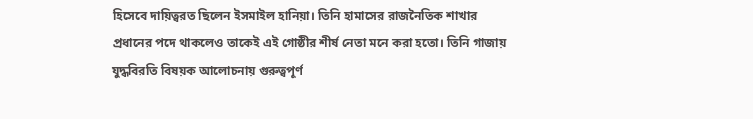হিসেবে দায়িত্বরত ছিলেন ইসমাইল হানিয়া। তিনি হামাসের রাজনৈতিক শাখার প্রধানের পদে থাকলেও তাকেই এই গোষ্ঠীর শীর্ষ নেতা মনে করা হতো। তিনি গাজায় যুদ্ধবিরতি বিষয়ক আলোচনায় গুরুত্বপূর্ণ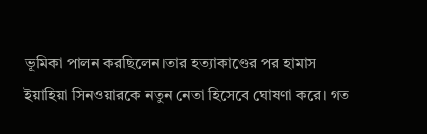ভূমিকা পালন করছিলেন।তার হত্যাকাণ্ডের পর হামাস ইয়াহিয়া সিনওয়ারকে নতুন নেতা হিসেবে ঘোষণা করে। গত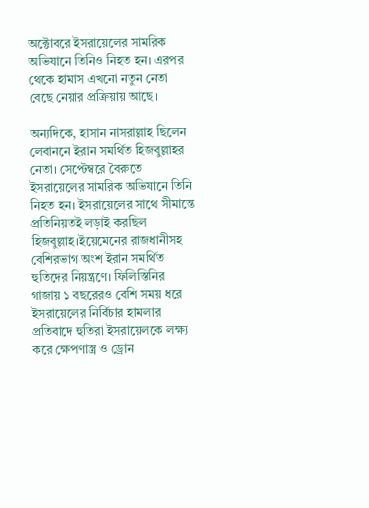অক্টোবরে ইসরায়েলের সামরিক অভিযানে তিনিও নিহত হন। এরপর থেকে হামাস এখনো নতুন নেতা বেছে নেয়ার প্রক্রিয়ায় আছে।

অন্যদিকে, হাসান নাসরাল্লাহ ছিলেন লেবাননে ইরান সমর্থিত হিজবুল্লাহর নেতা। সেপ্টেম্বরে বৈরুতে ইসরায়েলের সামরিক অভিযানে তিনি নিহত হন। ইসরায়েলের সাথে সীমান্তে প্রতিনিয়তই লড়াই করছিল হিজবুল্লাহ।ইয়েমেনের রাজধানীসহ বেশিরভাগ অংশ ইরান সমর্থিত হুতিদের নিয়ন্ত্রণে। ফিলিস্তিনির গাজায় ১ বছরেরও বেশি সময় ধরে ইসরায়েলের নির্বিচার হামলার প্রতিবাদে হুতিরা ইসরায়েলকে লক্ষ্য করে ক্ষেপণাস্ত্র ও ড্রোন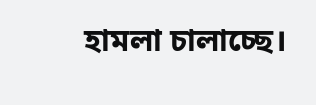হামলা চালাচ্ছে।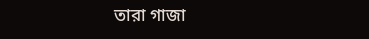তারা গাজা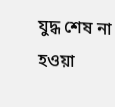যুদ্ধ শেষ না হওয়া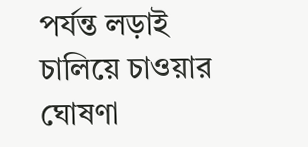পর্যন্ত লড়াই চালিয়ে চাওয়ার ঘোষণা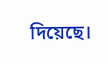দিয়েছে।